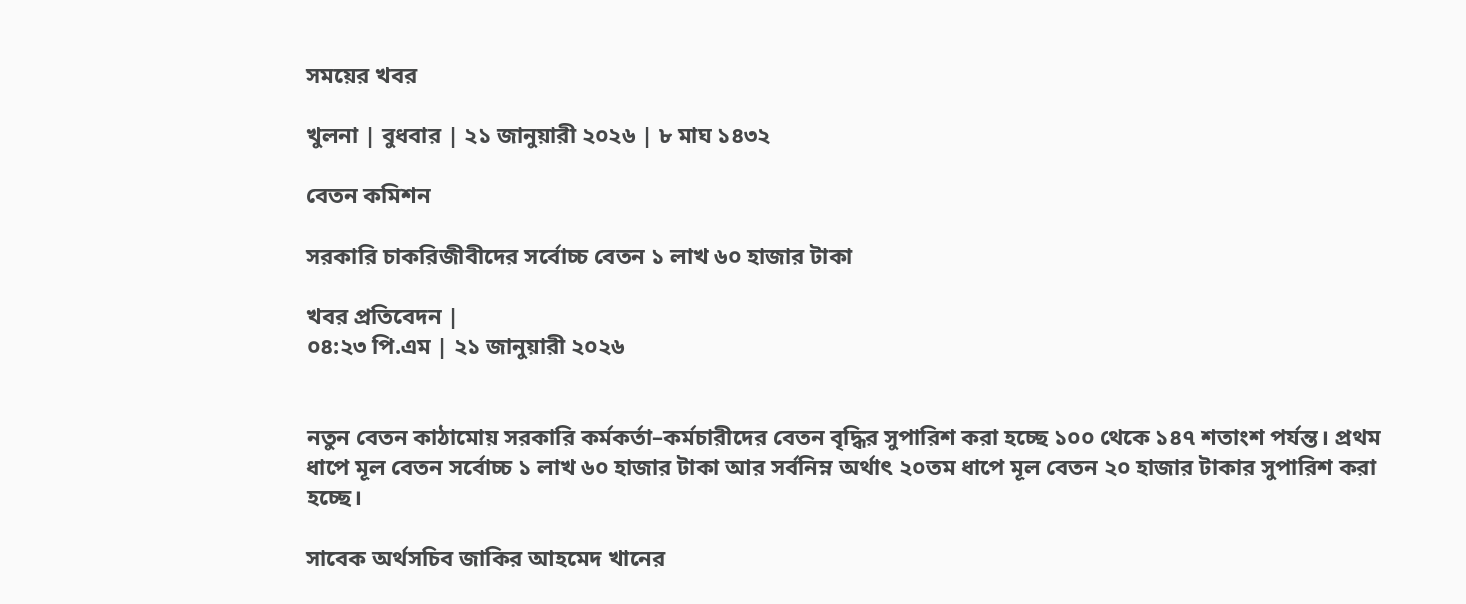সময়ের খবর

খুলনা | বুধবার | ২১ জানুয়ারী ২০২৬ | ৮ মাঘ ১৪৩২

বেতন কমিশন

সরকারি চাকরিজীবীদের সর্বোচ্চ বেতন ১ লাখ ৬০ হাজার টাকা

খবর প্রতিবেদন |
০৪:২৩ পি.এম | ২১ জানুয়ারী ২০২৬


নতুন বেতন কাঠামোয় সরকারি কর্মকর্তা–কর্মচারীদের বেতন বৃদ্ধির সুপারিশ করা হচ্ছে ১০০ থেকে ১৪৭ শতাংশ পর্যন্ত। প্রথম ধাপে মূল বেতন সর্বোচ্চ ১ লাখ ৬০ হাজার টাকা আর সর্বনিম্ন অর্থাৎ ২০তম ধাপে মূল বেতন ২০ হাজার টাকার সুপারিশ করা হচ্ছে।

সাবেক অর্থসচিব জাকির আহমেদ খানের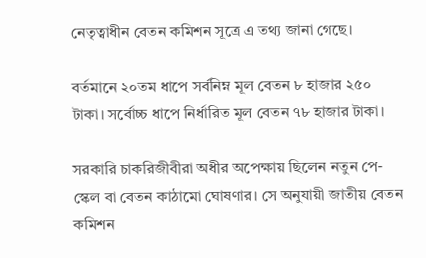নেতৃত্বাধীন বেতন কমিশন সূত্রে এ তথ্য জানা গেছে।

বর্তমানে ২০তম ধাপে সর্বনিম্ন মূল বেতন ৮ হাজার ২৫০ টাকা। সর্বোচ্চ ধাপে নির্ধারিত মূল বেতন ৭৮ হাজার টাকা।

সরকারি চাকরিজীবীরা অধীর অপেক্ষায় ছিলেন নতুন পে-স্কেল বা বেতন কাঠামো ঘোষণার। সে অনুযায়ী জাতীয় বেতন কমিশন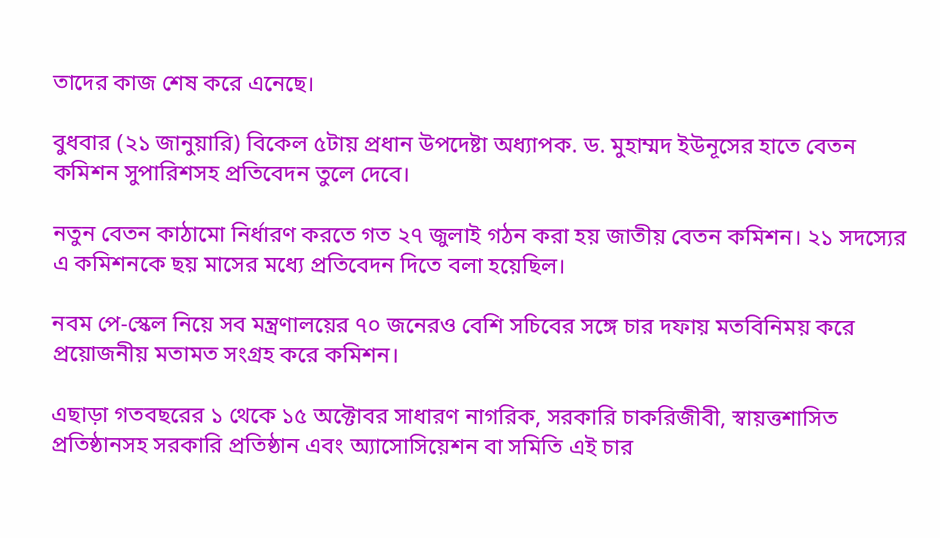তাদের কাজ শেষ করে এনেছে।

বুধবার (২১ জানুয়ারি) বিকেল ৫টায় প্রধান উপদেষ্টা অধ্যাপক. ড. মুহাম্মদ ইউনূসের হাতে বেতন কমিশন সুপারিশসহ প্রতিবেদন তুলে দেবে।

নতুন বেতন কাঠামো নির্ধারণ করতে গত ২৭ জুলাই গঠন করা হয় জাতীয় বেতন কমিশন। ২১ সদস্যের এ কমিশনকে ছয় মাসের মধ্যে প্রতিবেদন দিতে বলা হয়েছিল।

নবম পে-স্কেল নিয়ে সব মন্ত্রণালয়ের ৭০ জনেরও বেশি সচিবের সঙ্গে চার দফায় মতবিনিময় করে প্রয়োজনীয় মতামত সংগ্রহ করে কমিশন।

এছাড়া গতবছরের ১ থেকে ১৫ অক্টোবর সাধারণ নাগরিক, সরকারি চাকরিজীবী, স্বায়ত্তশাসিত প্রতিষ্ঠানসহ সরকারি প্রতিষ্ঠান এবং অ্যাসোসিয়েশন বা সমিতি এই চার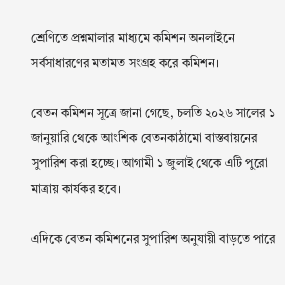শ্রেণিতে প্রশ্নমালার মাধ্যমে কমিশন অনলাইনে সর্বসাধারণের মতামত সংগ্রহ করে কমিশন।

বেতন কমিশন সূত্রে জানা গেছে, চলতি ২০২৬ সালের ১ জানুয়ারি থেকে আংশিক বেতনকাঠামো বাস্তবায়নের সুপারিশ করা হচ্ছে। আগামী ১ জুলাই থেকে এটি পুরো মাত্রায় কার্যকর হবে।

এদিকে বেতন কমিশনের সুপারিশ অনুযায়ী বাড়তে পারে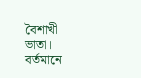বৈশাখী ভাতা। বর্তমানে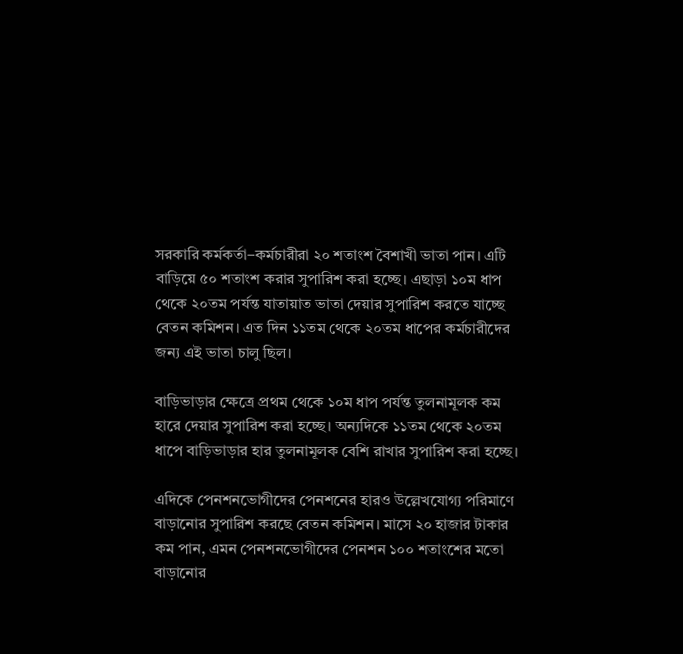সরকারি কর্মকর্তা–কর্মচারীরা ২০ শতাংশ বৈশাখী ভাতা পান। এটি বাড়িয়ে ৫০ শতাংশ করার সুপারিশ করা হচ্ছে। এছাড়া ১০ম ধাপ থেকে ২০তম পর্যন্ত যাতায়াত ভাতা দেয়ার সুপারিশ করতে যাচ্ছে বেতন কমিশন। এত দিন ১১তম থেকে ২০তম ধাপের কর্মচারীদের জন্য এই ভাতা চালু ছিল।

বাড়িভাড়ার ক্ষেত্রে প্রথম থেকে ১০ম ধাপ পর্যন্ত তুলনামূলক কম হারে দেয়ার সুপারিশ করা হচ্ছে। অন্যদিকে ১১তম থেকে ২০তম ধাপে বাড়িভাড়ার হার তুলনামূলক বেশি রাখার সুপারিশ করা হচ্ছে।

এদিকে পেনশনভোগীদের পেনশনের হারও উল্লেখযোগ্য পরিমাণে বাড়ানোর সুপারিশ করছে বেতন কমিশন। মাসে ২০ হাজার টাকার কম পান, এমন পেনশনভোগীদের পেনশন ১০০ শতাংশের মতো বাড়ানোর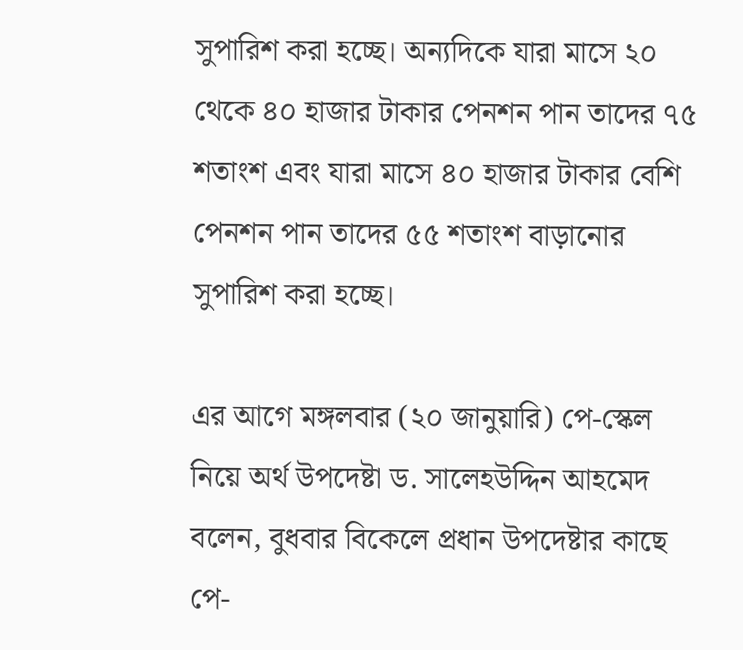সুপারিশ করা হচ্ছে। অন্যদিকে যারা মাসে ২০ থেকে ৪০ হাজার টাকার পেনশন পান তাদের ৭৫ শতাংশ এবং যারা মাসে ৪০ হাজার টাকার বেশি পেনশন পান তাদের ৫৫ শতাংশ বাড়ানোর সুপারিশ করা হচ্ছে।

এর আগে মঙ্গলবার (২০ জানুয়ারি) পে-স্কেল নিয়ে অর্থ উপদেষ্টা ড. সালেহউদ্দিন আহমেদ বলেন, বুধবার বিকেলে প্রধান উপদেষ্টার কাছে পে-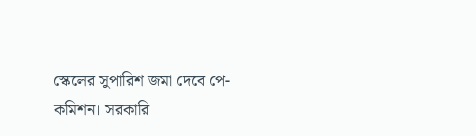স্কেলের সুপারিশ জমা দেবে পে-কমিশন। সরকারি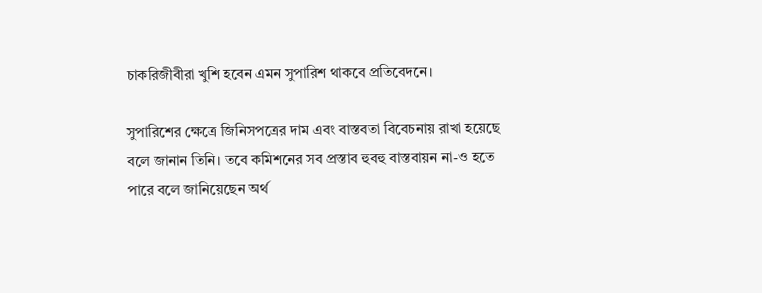চাকরিজীবীরা খুশি হবেন এমন সুপারিশ থাকবে প্রতিবেদনে।

সুপারিশের ক্ষেত্রে জিনিসপত্রের দাম এবং বাস্তবতা বিবেচনায় রাখা হয়েছে বলে জানান তিনি। তবে কমিশনের সব প্রস্তাব হুবহু বাস্তবায়ন না-ও হতে পারে বলে জানিয়েছেন অর্থ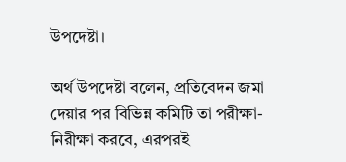উপদেষ্টা।

অর্থ উপদেষ্টা বলেন, প্রতিবেদন জমা দেয়ার পর বিভিন্ন কমিটি তা পরীক্ষা-নিরীক্ষা করবে, এরপরই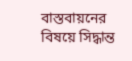বাস্তবায়নের বিষয়ে সিদ্ধান্ত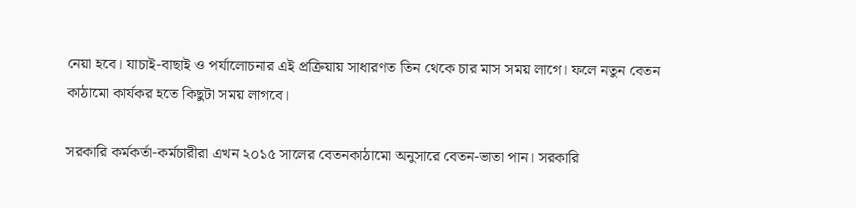নেয়া হবে। যাচাই-বাছাই ও পর্যালোচনার এই প্রক্রিয়ায় সাধারণত তিন থেকে চার মাস সময় লাগে। ফলে নতুন বেতন কাঠামো কার্যকর হতে কিছুটা সময় লাগবে।

সরকারি কর্মকর্তা-কর্মচারীরা এখন ২০১৫ সালের বেতনকাঠামো অনুসারে বেতন-ভাতা পান। সরকারি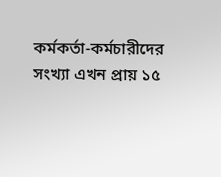কর্মকর্তা-কর্মচারীদের সংখ্যা এখন প্রায় ১৫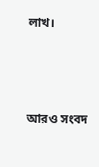লাখ।



আরও সংবদ